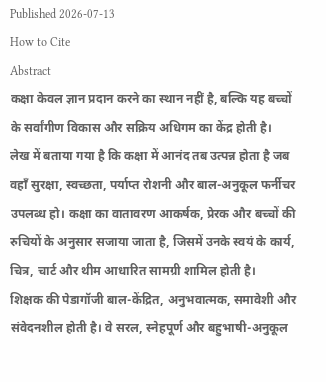Published 2026-07-13
How to Cite
Abstract
कक्षा केवल ज्ञान प्रदान करने का स्थान नहीं है, बल्कि यह बच्चों के सर्वांगीण विकास और सक्रिय अधिगम का केंद्र होती है।
लेख में बताया गया है कि कक्षा में आनंद तब उत्पन्न होता है जब वहाँ सुरक्षा, स्वच्छता, पर्याप्त रोशनी और बाल-अनुकूल फर्नीचर उपलब्ध हो। कक्षा का वातावरण आकर्षक, प्रेरक और बच्चों की रुचियों के अनुसार सजाया जाता है, जिसमें उनके स्वयं के कार्य, चित्र, चार्ट और थीम आधारित सामग्री शामिल होती है।
शिक्षक की पेडागॉजी बाल-केंद्रित, अनुभवात्मक, समावेशी और संवेदनशील होती है। वे सरल, स्नेहपूर्ण और बहुभाषी-अनुकूल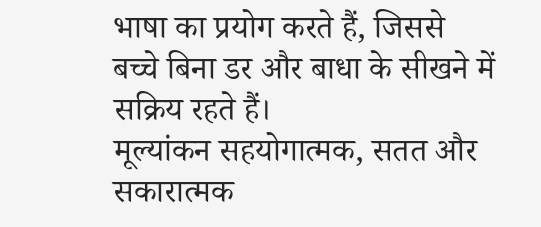भाषा का प्रयोग करते हैं, जिससे बच्चे बिना डर और बाधा के सीखने में सक्रिय रहते हैं।
मूल्यांकन सहयोगात्मक, सतत और सकारात्मक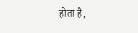होता है,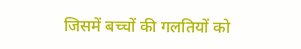जिसमें बच्चों की गलतियों को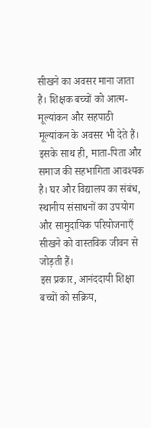सीखने का अवसर माना जाता है। शिक्षक बच्चों को आत्म-मूल्यांकन और सहपाठी मूल्यांकन के अवसर भी देते हैं।
इसके साथ ही, माता-पिता और समाज की सहभागिता आवश्यक है। घर और विद्यालय का संबंध, स्थानीय संसाधनों का उपयोग और सामुदायिक परियोजनाएँ सीखने को वास्तविक जीवन से जोड़ती हैं।
इस प्रकार, आनंददायी शिक्षा बच्चों को सक्रिय,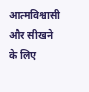आत्मविश्वासी और सीखने के लिए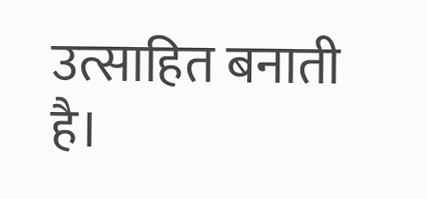उत्साहित बनाती है।